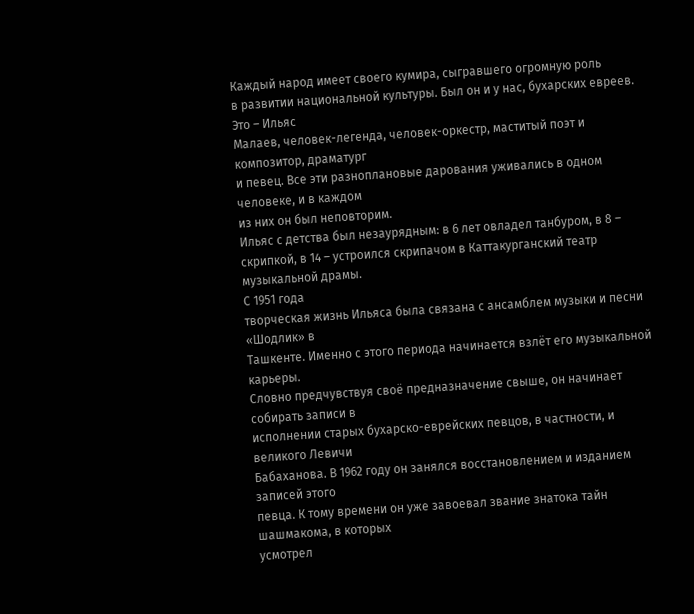Каждый народ имеет своего кумира, сыгравшего огромную роль
в развитии национальной культуры. Был он и у нас, бухарских евреев. Это – Ильяс
Малаев, человек-легенда, человек-оркестр, маститый поэт и композитор, драматург
и певец. Все эти разноплановые дарования уживались в одном человеке, и в каждом
из них он был неповторим.
Ильяс с детства был незаурядным: в 6 лет овладел танбуром, в 8 – скрипкой, в 14 – устроился скрипачом в Каттакурганский театр музыкальной драмы.
С 1951 года
творческая жизнь Ильяса была связана с ансамблем музыки и песни «Шодлик» в
Ташкенте. Именно с этого периода начинается взлёт его музыкальной карьеры.
Словно предчувствуя своё предназначение свыше, он начинает собирать записи в
исполнении старых бухарско-еврейских певцов, в частности, и великого Левичи
Бабаханова. В 1962 году он занялся восстановлением и изданием записей этого
певца. К тому времени он уже завоевал звание знатока тайн шашмакома, в которых
усмотрел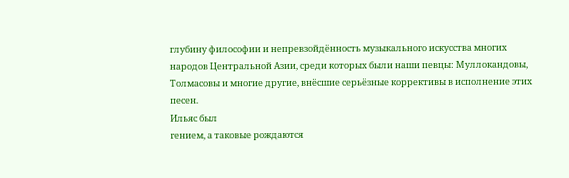глубину философии и непревзойдённость музыкального искусства многих
народов Центральной Азии, среди которых были наши певцы: Муллокандовы,
Толмасовы и многие другие, внёсшие серьёзные коррективы в исполнение этих
песен.
Ильяс был
гением, а таковые рождаются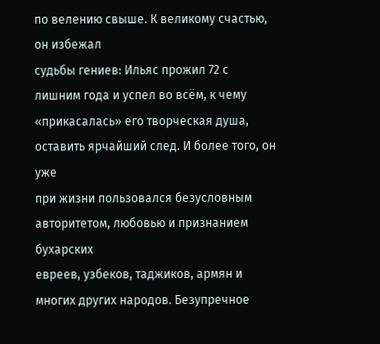по велению свыше. К великому счастью, он избежал
судьбы гениев: Ильяс прожил 72 с лишним года и успел во всём, к чему
«прикасалась» его творческая душа, оставить ярчайший след. И более того, он уже
при жизни пользовался безусловным авторитетом, любовью и признанием бухарских
евреев, узбеков, таджиков, армян и многих других народов. Безупречное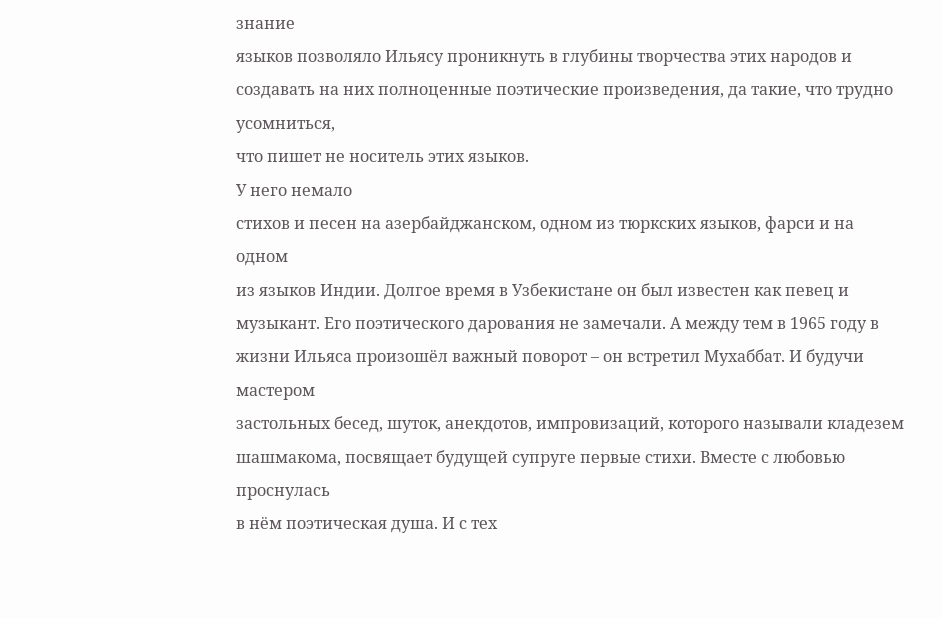знание
языков позволяло Ильясу проникнуть в глубины творчества этих народов и
создавать на них полноценные поэтические произведения, да такие, что трудно усомниться,
что пишет не носитель этих языков.
У него немало
стихов и песен на азербайджанском, одном из тюркских языков, фарси и на одном
из языков Индии. Долгое время в Узбекистане он был известен как певец и
музыкант. Его поэтического дарования не замечали. А между тем в 1965 году в
жизни Ильяса произошёл важный поворот – он встретил Мухаббат. И будучи мастером
застольных бесед, шуток, анекдотов, импровизаций, которого называли кладезем
шашмакома, посвящает будущей супруге первые стихи. Вместе с любовью проснулась
в нём поэтическая душа. И с тех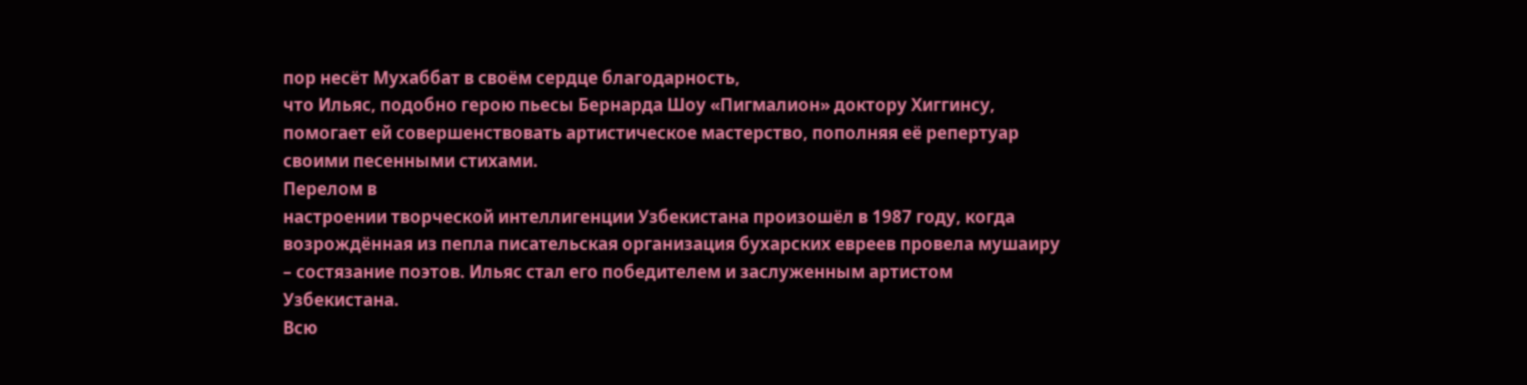пор несёт Мухаббат в своём сердце благодарность,
что Ильяс, подобно герою пьесы Бернарда Шоу «Пигмалион» доктору Хиггинсу,
помогает ей совершенствовать артистическое мастерство, пополняя её репертуар
своими песенными стихами.
Перелом в
настроении творческой интеллигенции Узбекистана произошёл в 1987 году, когда
возрождённая из пепла писательская организация бухарских евреев провела мушаиру
– состязание поэтов. Ильяс стал его победителем и заслуженным артистом
Узбекистана.
Всю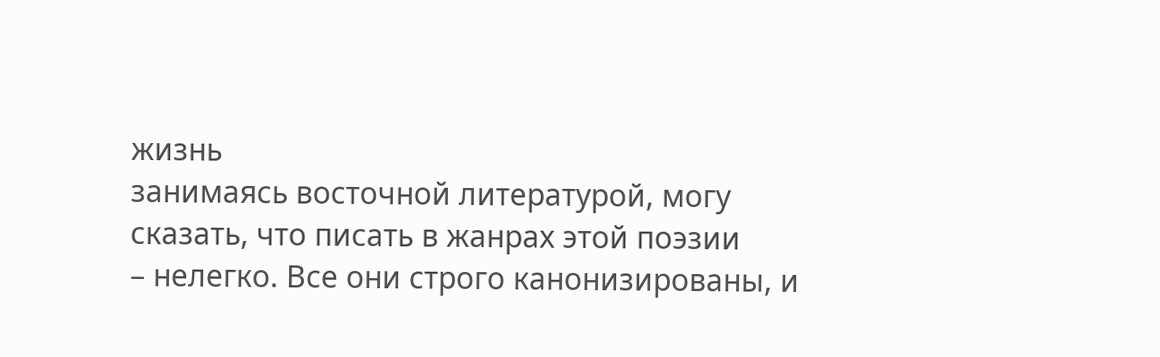жизнь
занимаясь восточной литературой, могу сказать, что писать в жанрах этой поэзии
– нелегко. Все они строго канонизированы, и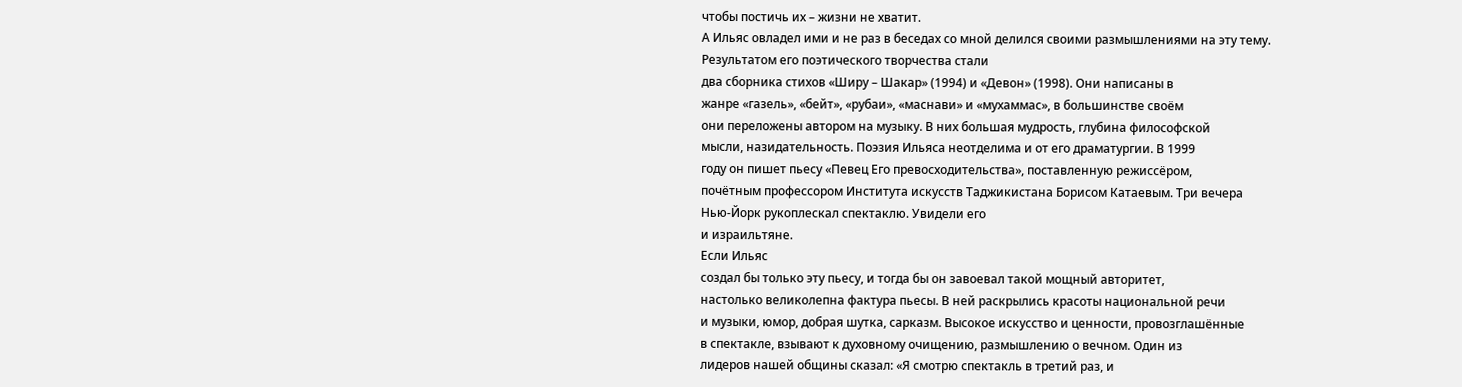чтобы постичь их – жизни не хватит.
А Ильяс овладел ими и не раз в беседах со мной делился своими размышлениями на эту тему. Результатом его поэтического творчества стали
два сборника стихов «Ширу – Шакар» (1994) и «Девон» (1998). Они написаны в
жанре «газель», «бейт», «рубаи», «маснави» и «мухаммас», в большинстве своём
они переложены автором на музыку. В них большая мудрость, глубина философской
мысли, назидательность. Поэзия Ильяса неотделима и от его драматургии. В 1999
году он пишет пьесу «Певец Его превосходительства», поставленную режиссёром,
почётным профессором Института искусств Таджикистана Борисом Катаевым. Три вечера
Нью-Йорк рукоплескал спектаклю. Увидели его
и израильтяне.
Если Ильяс
создал бы только эту пьесу, и тогда бы он завоевал такой мощный авторитет,
настолько великолепна фактура пьесы. В ней раскрылись красоты национальной речи
и музыки, юмор, добрая шутка, сарказм. Высокое искусство и ценности, провозглашённые
в спектакле, взывают к духовному очищению, размышлению о вечном. Один из
лидеров нашей общины сказал: «Я смотрю спектакль в третий раз, и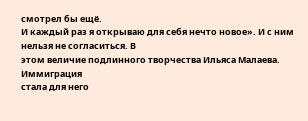смотрел бы ещё.
И каждый раз я открываю для себя нечто новое». И с ним нельзя не согласиться. В
этом величие подлинного творчества Ильяса Малаева.
Иммиграция
стала для него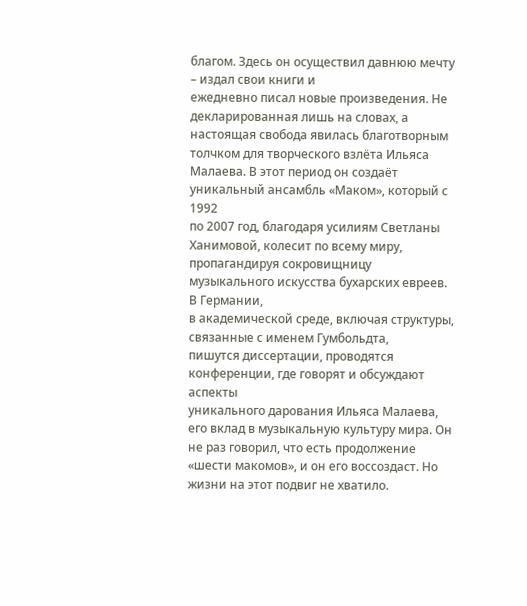благом. Здесь он осуществил давнюю мечту – издал свои книги и
ежедневно писал новые произведения. Не декларированная лишь на словах, а
настоящая свобода явилась благотворным толчком для творческого взлёта Ильяса
Малаева. В этот период он создаёт уникальный ансамбль «Маком», который с 1992
по 2007 год, благодаря усилиям Светланы Ханимовой, колесит по всему миру,
пропагандируя сокровищницу музыкального искусства бухарских евреев. В Германии,
в академической среде, включая структуры, связанные с именем Гумбольдта,
пишутся диссертации, проводятся конференции, где говорят и обсуждают аспекты
уникального дарования Ильяса Малаева, его вклад в музыкальную культуру мира. Он
не раз говорил, что есть продолжение «шести макомов», и он его воссоздаст. Но
жизни на этот подвиг не хватило.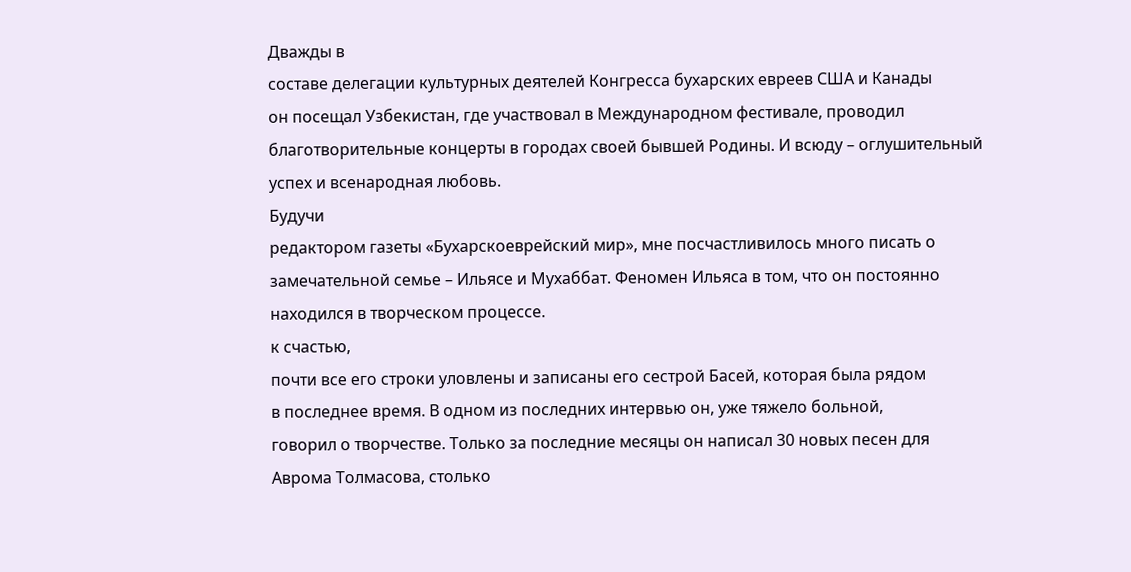Дважды в
составе делегации культурных деятелей Конгресса бухарских евреев США и Канады
он посещал Узбекистан, где участвовал в Международном фестивале, проводил
благотворительные концерты в городах своей бывшей Родины. И всюду – оглушительный
успех и всенародная любовь.
Будучи
редактором газеты «Бухарскоеврейский мир», мне посчастливилось много писать о
замечательной семье – Ильясе и Мухаббат. Феномен Ильяса в том, что он постоянно
находился в творческом процессе.
к счастью,
почти все его строки уловлены и записаны его сестрой Басей, которая была рядом
в последнее время. В одном из последних интервью он, уже тяжело больной,
говорил о творчестве. Только за последние месяцы он написал 30 новых песен для
Аврома Толмасова, столько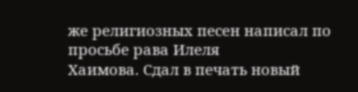же религиозных песен написал по просьбе рава Илеля
Хаимова. Сдал в печать новый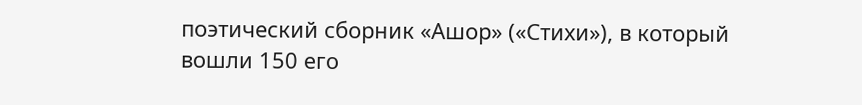поэтический сборник «Ашор» («Стихи»), в который
вошли 150 его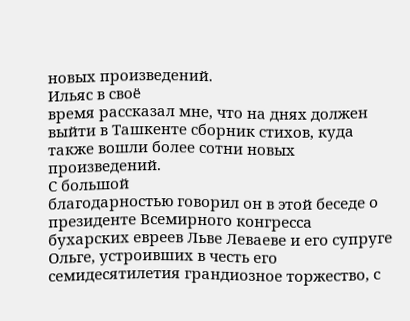новых произведений.
Ильяс в своё
время рассказал мне, что на днях должен выйти в Ташкенте сборник стихов, куда
также вошли более сотни новых произведений.
С большой
благодарностью говорил он в этой беседе о президенте Всемирного конгресса
бухарских евреев Льве Леваеве и его супруге Ольге, устроивших в честь его
семидесятилетия грандиозное торжество, с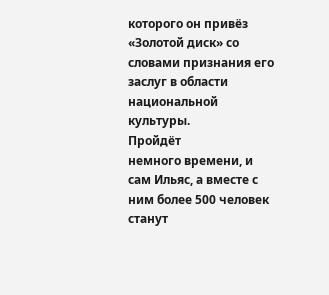которого он привёз «Золотой диск» со
словами признания его заслуг в области национальной культуры.
Пройдёт
немного времени, и сам Ильяс, а вместе с ним более 500 человек станут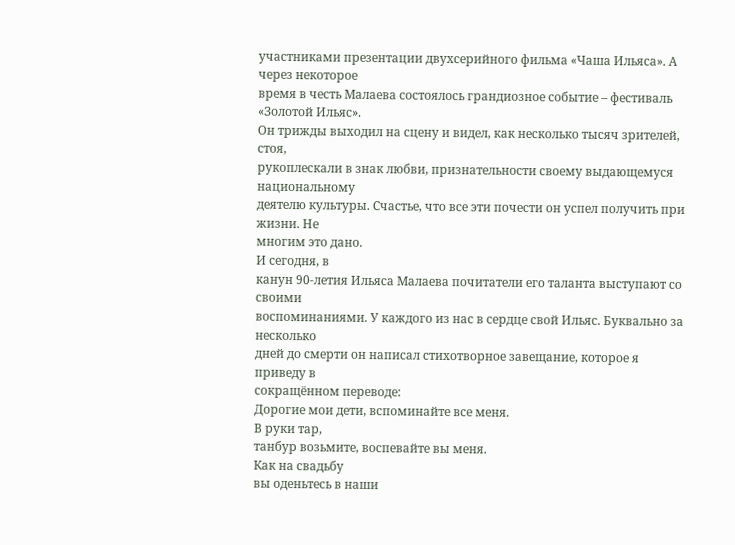участниками презентации двухсерийного фильма «Чаша Ильяса». А через некоторое
время в честь Малаева состоялось грандиозное событие – фестиваль «Золотой Ильяс».
Он трижды выходил на сцену и видел, как несколько тысяч зрителей, стоя,
рукоплескали в знак любви, признательности своему выдающемуся национальному
деятелю культуры. Счастье, что все эти почести он успел получить при жизни. Не
многим это дано.
И сегодня, в
канун 90-летия Ильяса Малаева почитатели его таланта выступают со своими
воспоминаниями. У каждого из нас в сердце свой Ильяс. Буквально за несколько
дней до смерти он написал стихотворное завещание, которое я приведу в
сокращённом переводе:
Дорогие мои дети, вспоминайте все меня.
В руки тар,
танбур возьмите, воспевайте вы меня.
Как на свадьбу
вы оденьтесь в наши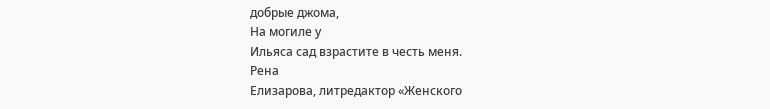добрые джома,
На могиле у
Ильяса сад взрастите в честь меня.
Рена
Елизарова, литредактор «Женского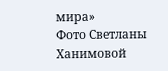мира»
Фото Светланы Ханимовой